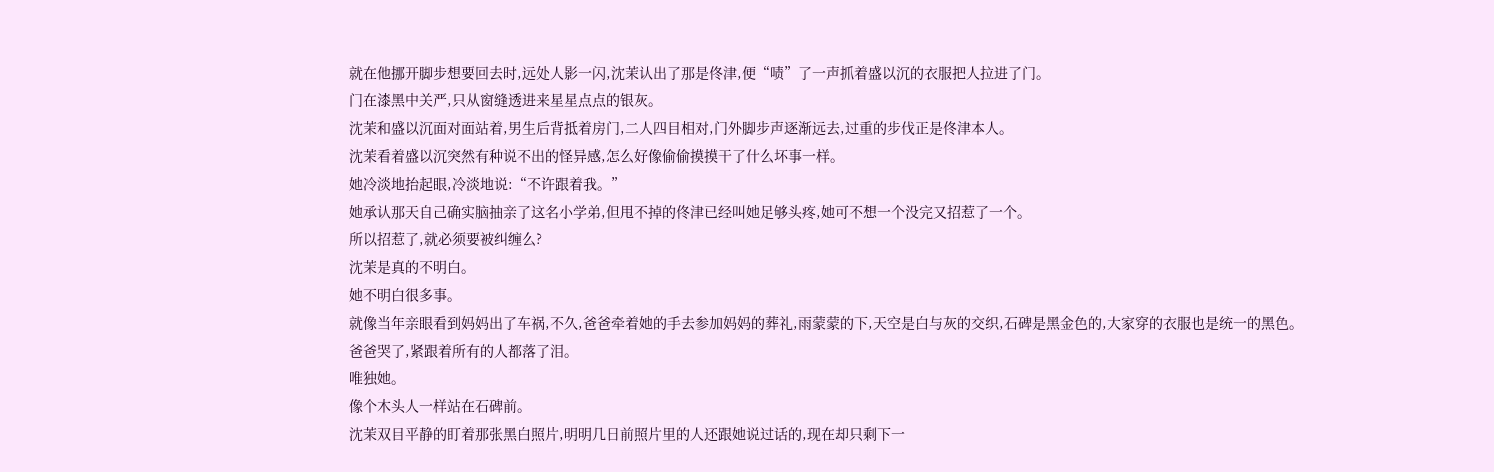就在他挪开脚步想要回去时,远处人影一闪,沈茉认出了那是佟津,便“啧”了一声抓着盛以沉的衣服把人拉进了门。
门在漆黑中关严,只从窗缝透进来星星点点的银灰。
沈茉和盛以沉面对面站着,男生后背抵着房门,二人四目相对,门外脚步声逐渐远去,过重的步伐正是佟津本人。
沈茉看着盛以沉突然有种说不出的怪异感,怎么好像偷偷摸摸干了什么坏事一样。
她冷淡地抬起眼,冷淡地说:“不许跟着我。”
她承认那天自己确实脑抽亲了这名小学弟,但甩不掉的佟津已经叫她足够头疼,她可不想一个没完又招惹了一个。
所以招惹了,就必须要被纠缠么?
沈茉是真的不明白。
她不明白很多事。
就像当年亲眼看到妈妈出了车祸,不久,爸爸牵着她的手去参加妈妈的葬礼,雨蒙蒙的下,天空是白与灰的交织,石碑是黑金色的,大家穿的衣服也是统一的黑色。
爸爸哭了,紧跟着所有的人都落了泪。
唯独她。
像个木头人一样站在石碑前。
沈茉双目平静的盯着那张黑白照片,明明几日前照片里的人还跟她说过话的,现在却只剩下一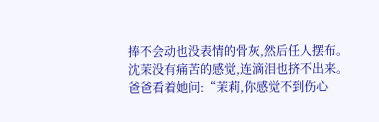捧不会动也没表情的骨灰,然后任人摆布。
沈茉没有痛苦的感觉,连滴泪也挤不出来。
爸爸看着她问:“茉莉,你感觉不到伤心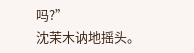吗?”
沈茉木讷地摇头。